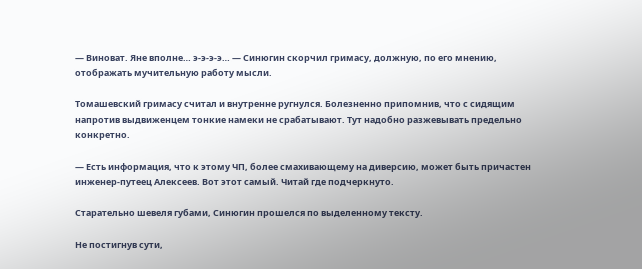— Виноват. Яне вполне… э-э-э-э… — Синюгин скорчил гримасу, должную, по его мнению, отображать мучительную работу мысли.

Томашевский гримасу считал и внутренне ругнулся. Болезненно припомнив, что с сидящим напротив выдвиженцем тонкие намеки не срабатывают. Тут надобно разжевывать предельно конкретно.

— Есть информация, что к этому ЧП, более смахивающему на диверсию, может быть причастен инженер-путеец Алексеев. Вот этот самый. Читай где подчеркнуто.

Старательно шевеля губами, Синюгин прошелся по выделенному тексту.

Не постигнув сути,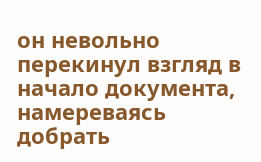он невольно перекинул взгляд в начало документа, намереваясь добрать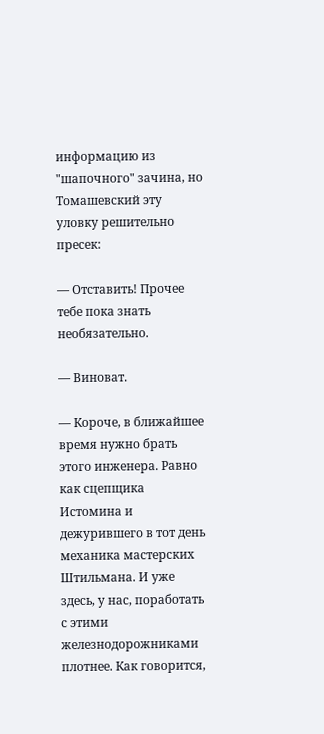информацию из "шапочного" зачина, но Томашевский эту уловку решительно пресек:

— Отставить! Прочее тебе пока знать необязательно.

— Виноват.

— Короче, в ближайшее время нужно брать этого инженера. Равно как сцепщика Истомина и дежурившего в тот день механика мастерских Штильмана. И уже здесь, у нас, поработать с этими железнодорожниками плотнее. Как говорится,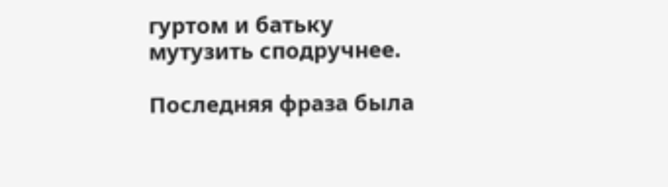гуртом и батьку мутузить сподручнее.

Последняя фраза была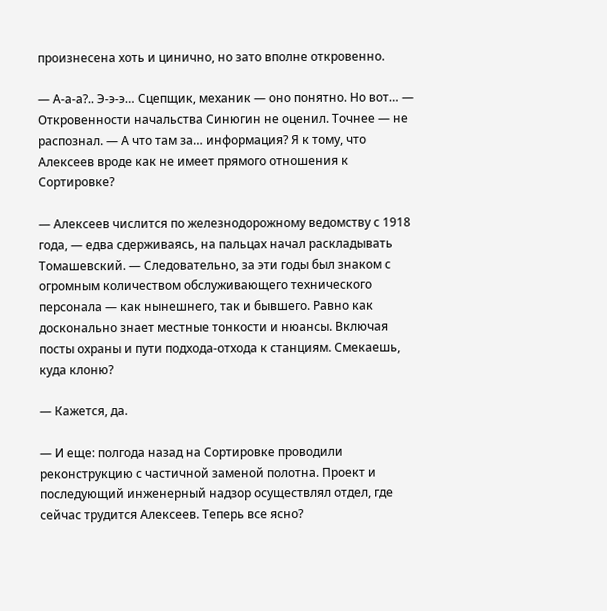произнесена хоть и цинично, но зато вполне откровенно.

— А-а-а?.. Э-э-э… Сцепщик, механик — оно понятно. Но вот… — Откровенности начальства Синюгин не оценил. Точнее — не распознал. — А что там за… информация? Я к тому, что Алексеев вроде как не имеет прямого отношения к Сортировке?

— Алексеев числится по железнодорожному ведомству с 1918 года, — едва сдерживаясь, на пальцах начал раскладывать Томашевский. — Следовательно, за эти годы был знаком с огромным количеством обслуживающего технического персонала — как нынешнего, так и бывшего. Равно как досконально знает местные тонкости и нюансы. Включая посты охраны и пути подхода-отхода к станциям. Смекаешь, куда клоню?

— Кажется, да.

— И еще: полгода назад на Сортировке проводили реконструкцию с частичной заменой полотна. Проект и последующий инженерный надзор осуществлял отдел, где сейчас трудится Алексеев. Теперь все ясно?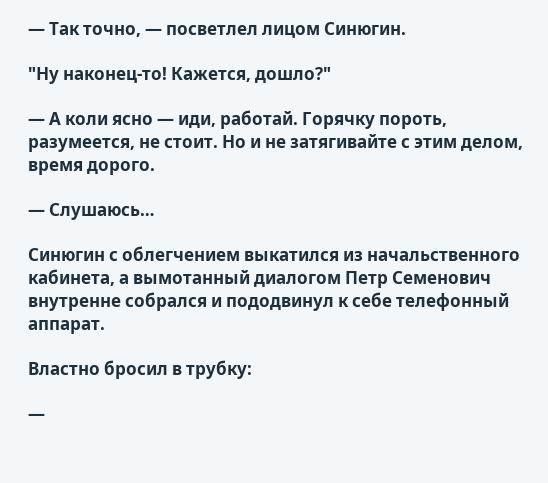— Так точно, — посветлел лицом Синюгин.

"Ну наконец-то! Кажется, дошло?"

— А коли ясно — иди, работай. Горячку пороть, разумеется, не стоит. Но и не затягивайте с этим делом, время дорого.

— Слушаюсь…

Синюгин с облегчением выкатился из начальственного кабинета, а вымотанный диалогом Петр Семенович внутренне собрался и пододвинул к себе телефонный аппарат.

Властно бросил в трубку:

—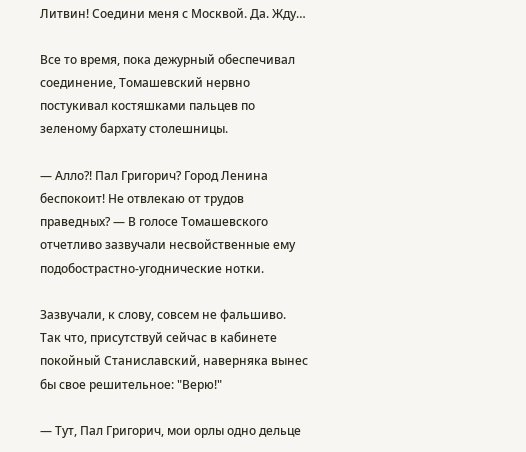Литвин! Соедини меня с Москвой. Да. Жду…

Все то время, пока дежурный обеспечивал соединение, Томашевский нервно постукивал костяшками пальцев по зеленому бархату столешницы.

— Алло?! Пал Григорич? Город Ленина беспокоит! Не отвлекаю от трудов праведных? — В голосе Томашевского отчетливо зазвучали несвойственные ему подобострастно-угоднические нотки.

Зазвучали, к слову, совсем не фальшиво. Так что, присутствуй сейчас в кабинете покойный Станиславский, наверняка вынес бы свое решительное: "Верю!"

— Тут, Пал Григорич, мои орлы одно дельце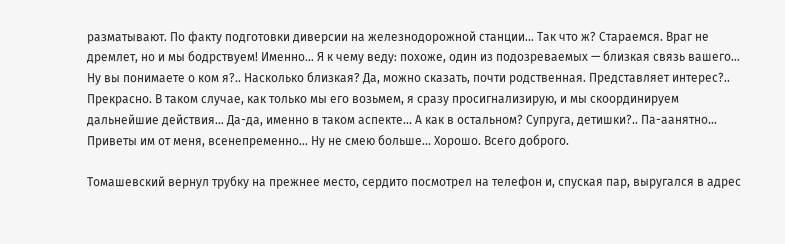разматывают. По факту подготовки диверсии на железнодорожной станции… Так что ж? Стараемся. Враг не дремлет, но и мы бодрствуем! Именно… Я к чему веду: похоже, один из подозреваемых — близкая связь вашего… Ну вы понимаете о ком я?.. Насколько близкая? Да, можно сказать, почти родственная. Представляет интерес?.. Прекрасно. В таком случае, как только мы его возьмем, я сразу просигнализирую, и мы скоординируем дальнейшие действия… Да-да, именно в таком аспекте… А как в остальном? Супруга, детишки?.. Па-аанятно… Приветы им от меня, всенепременно… Ну не смею больше… Хорошо. Всего доброго.

Томашевский вернул трубку на прежнее место, сердито посмотрел на телефон и, спуская пар, выругался в адрес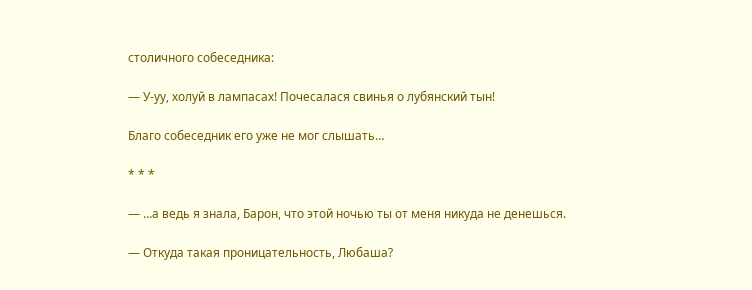столичного собеседника:

— У-уу, холуй в лампасах! Почесалася свинья о лубянский тын!

Благо собеседник его уже не мог слышать…

* * *

— …а ведь я знала, Барон, что этой ночью ты от меня никуда не денешься.

— Откуда такая проницательность, Любаша?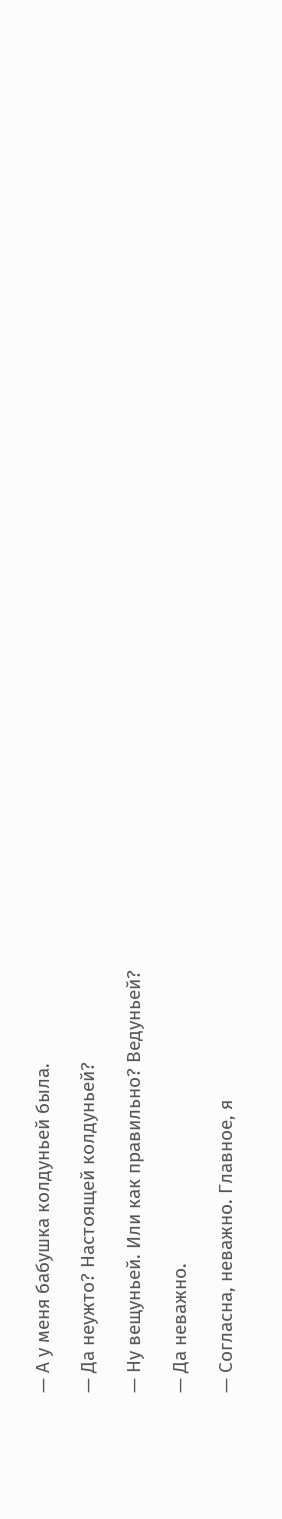— А у меня бабушка колдуньей была.

— Да неужто? Настоящей колдуньей?

— Ну вещуньей. Или как правильно? Ведуньей?

— Да неважно.

— Согласна, неважно. Главное, я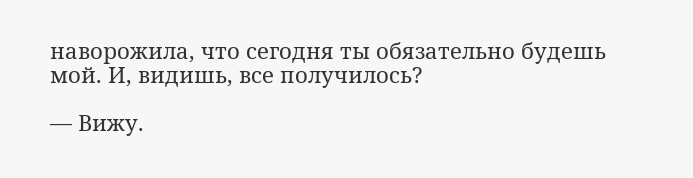наворожила, что сегодня ты обязательно будешь мой. И, видишь, все получилось?

— Вижу.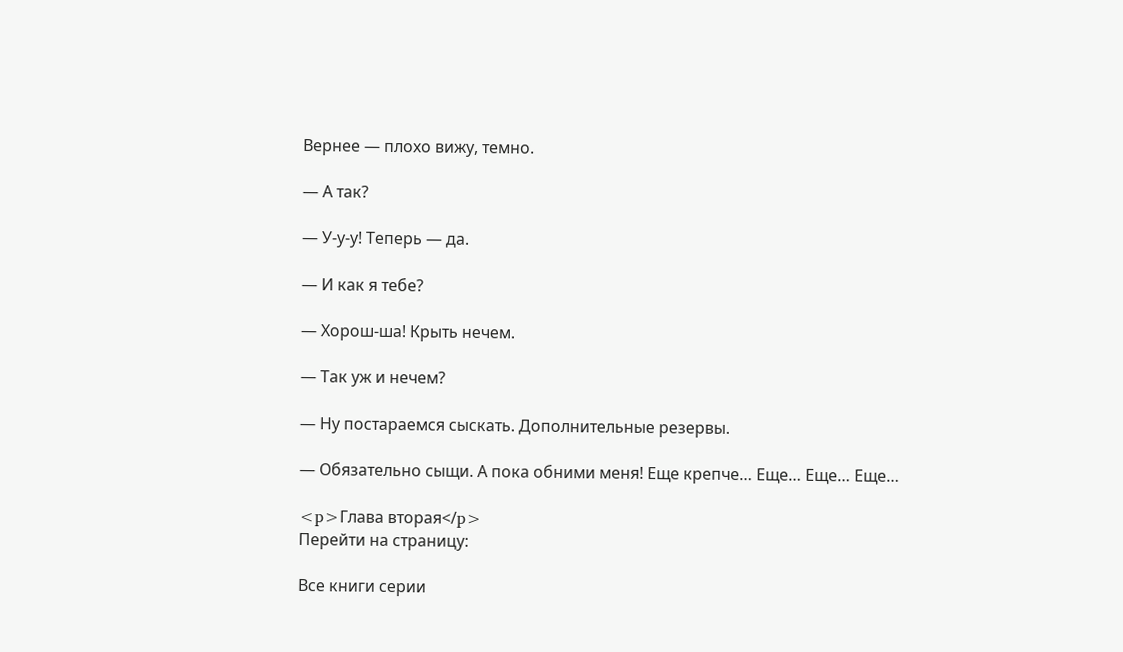Вернее — плохо вижу, темно.

— А так?

— У-у-у! Теперь — да.

— И как я тебе?

— Хорош-ша! Крыть нечем.

— Так уж и нечем?

— Ну постараемся сыскать. Дополнительные резервы.

— Обязательно сыщи. А пока обними меня! Еще крепче… Еще… Еще… Еще…

<p>Глава вторая</p>
Перейти на страницу:

Все книги серии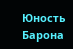Юность Барона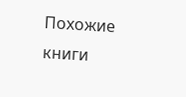Похожие книги